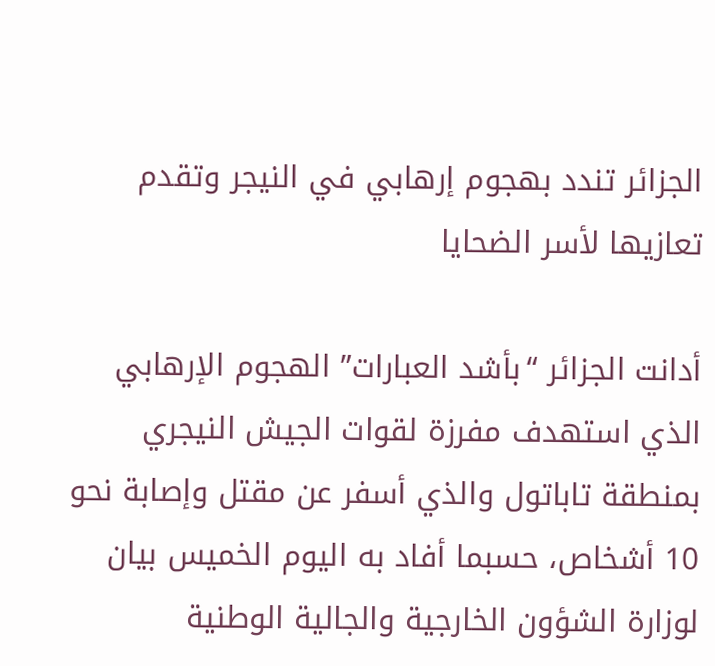الجزائر تندد بهجوم إرهابي في النيجر وتقدم تعازيها لأسر الضحايا

أدانت الجزائر “بأشد العبارات” الهجوم الإرهابي الذي استهدف مفرزة لقوات الجيش النيجري بمنطقة تاباتول والذي أسفر عن مقتل وإصابة نحو 10 أشخاص، حسبما أفاد به اليوم الخميس بيان لوزارة الشؤون الخارجية والجالية الوطنية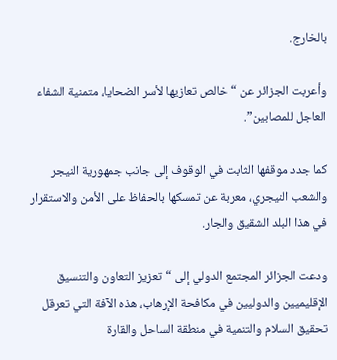بالخارج.

وأعربت الجزائر عن “خالص تعازيها لأسر الضحايا، متمنية الشفاء العاجل للمصابين”.

كما جدد موقفها الثابت في الوقوف إلى جانب جمهورية النيجر والشعب النيجري، معربة عن تمسكها بالحفاظ على الأمن والاستقرار في هذا البلد الشقيق والجار.

ودعت الجزائر المجتمع الدولي إلى “تعزيز التعاون والتنسيق الإقليميين والدوليين في مكافحة الإرهاب، هذه الآفة التي تعرقل تحقيق السلام والتنمية في منطقة الساحل والقارة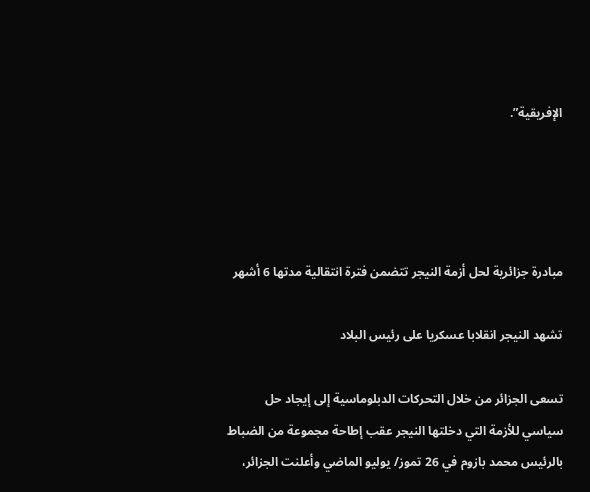الإفريقية”.




مبادرة جزائرية لحل أزمة النيجر تتضمن فترة انتقالية مدتها 6 أشهر

تشهد النيجر انقلابا عسكريا على رئيس البلاد

تسعى الجزائر من خلال التحركات الدبلوماسية إلى إيجاد حل سياسي للأزمة التي دخلتها النيجر عقب إطاحة مجموعة من الضباط بالرئيس محمد بازوم في 26 تموز/ يوليو الماضي وأعلنت الجزائر،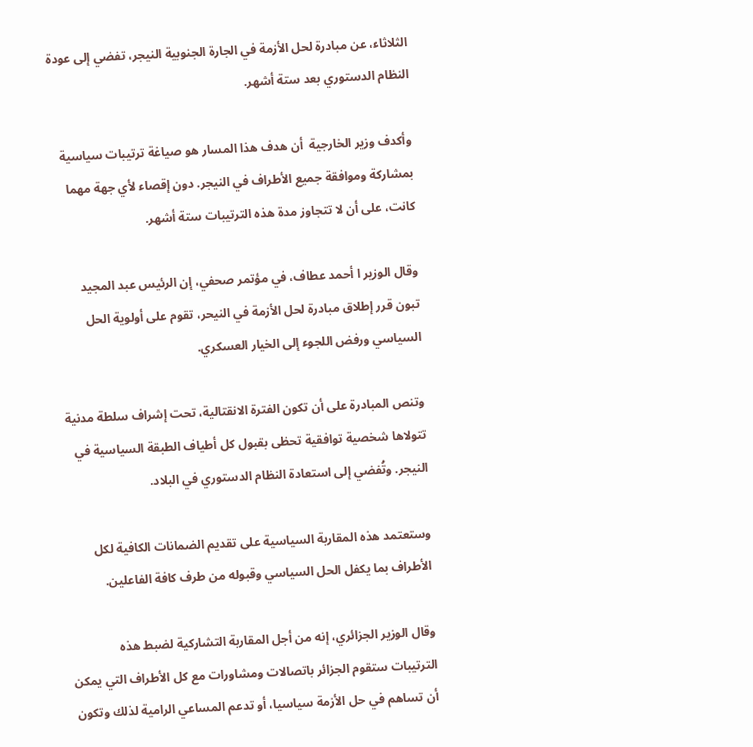الثلاثاء، عن مبادرة لحل الأزمة في الجارة الجنوبية النيجر، تفضي إلى عودة النظام الدستوري بعد ستة أشهر.

وأكدف وزير الخارجية  أن هدف هذا المسار هو صياغة ترتيبات سياسية بمشاركة وموافقة جميع الأطراف في النيجر. دون إقصاء لأي جهة مهما كانت، على أن لا تتجاوز مدة هذه الترتيبات ستة أشهر.

وقال الوزير ا أحمد عطاف، في مؤتمر صحفي، إن الرئيس عبد المجيد تبون قرر إطلاق مبادرة لحل الأزمة في النيحر، تقوم على أولوية الحل السياسي ورفض اللجوء إلى الخيار العسكري.

وتنص المبادرة على أن تكون الفترة الانقتالية، تحت إشراف سلطة مدنية تتولاها شخصية توافقية تحظى بقبول كل أطياف الطبقة السياسية في النيجر. وتُفضي إلى استعادة النظام الدستوري في البلاد.

وستعتمد هذه المقاربة السياسية على تقديم الضمانات الكافية لكل الأطراف بما يكفل الحل السياسي وقبوله من طرف كافة الفاعلين.

وقال الوزير الجزائري، إنه من أجل المقاربة التشاركية لضبط هذه الترتيبات ستقوم الجزائر باتصالات ومشاورات مع كل الأطراف التي يمكن أن تساهم في حل الأزمة سياسيا، أو تدعم المساعي الرامية لذلك وتكون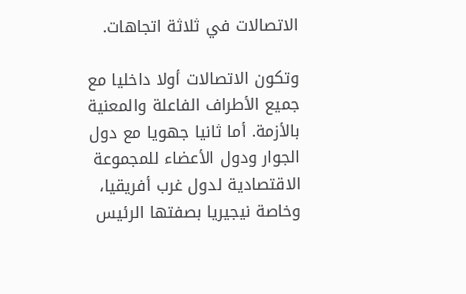الاتصالات في ثلاثة اتجاهات.

وتكون الاتصالات أولا داخليا مع جميع الأطراف الفاعلة والمعنية بالأزمة. أما ثانيا جهويا مع دول الجوار ودول الأعضاء للمجموعة الاقتصادية لدول غرب أفريقيا، وخاصة نيجيريا بصفتها الرئيس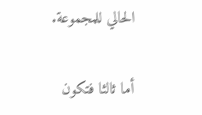الحالي للمجموعة.

أما ثالثا فتكون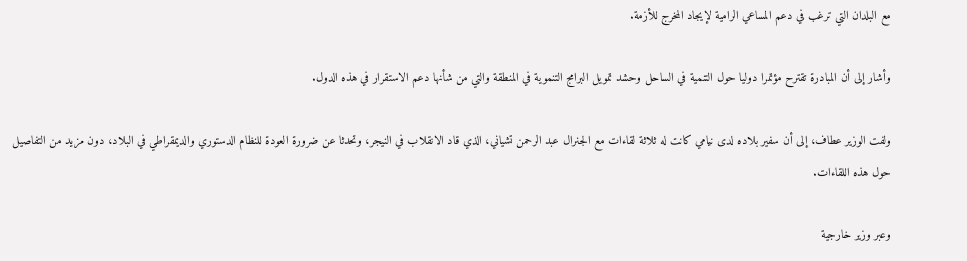مع البلدان التي ترغب في دعم المساعي الرامية لإيجاد المخرج للأزمة.

وأشار إلى أن المبادرة تقترح مؤتمرا دوليا حول التنمية في الساحل وحشد تمويل البرامج التنموية في المنطقة والتي من شأنها دعم الاستقرار في هذه الدول.

ولفت الوزير عطاف، إلى أن سفير بلاده لدى نيامي كانت له ثلاثة لقاءات مع الجنرال عبد الرحمن تشياني، الذي قاد الانقلاب في النيجر، وتحدثا عن ضرورة العودة للنظام الدستوري والديمقراطي في البلاد، دون مزيد من التفاصيل حول هذه اللقاءات.

وعبر وزير خارجية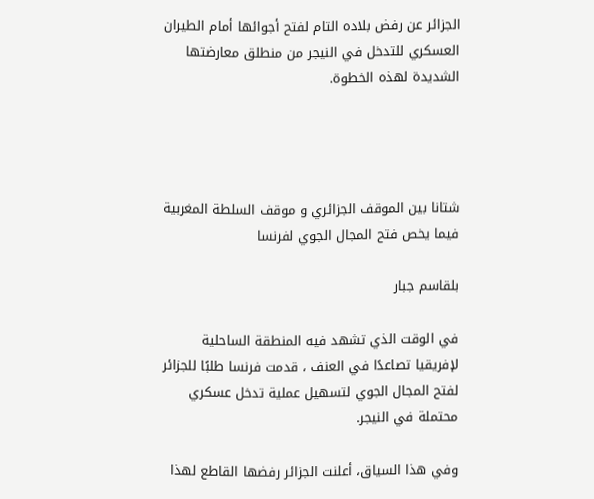الجزائر عن رفض بلاده التام لفتح أجوائها أمام الطيران العسكري للتدخل في النيجر من منطلق معارضتها الشديدة لهذه الخطوة.




شتانا بين الموقف الجزائري و موقف السلطة المغربية فيما يخص فتح المجال الجوي لفرنسا

بلقاسم جبار

في الوقت الذي تشهد فيه المنطقة الساحلية لإفريقيا تصاعدًا في العنف ، قدمت فرنسا طلبًا للجزائر  لفتح المجال الجوي لتسهيل عملية تدخل عسكري محتملة في النيجر.

وفي هذا السياق، أعلنت الجزائر رفضها القاطع لهذا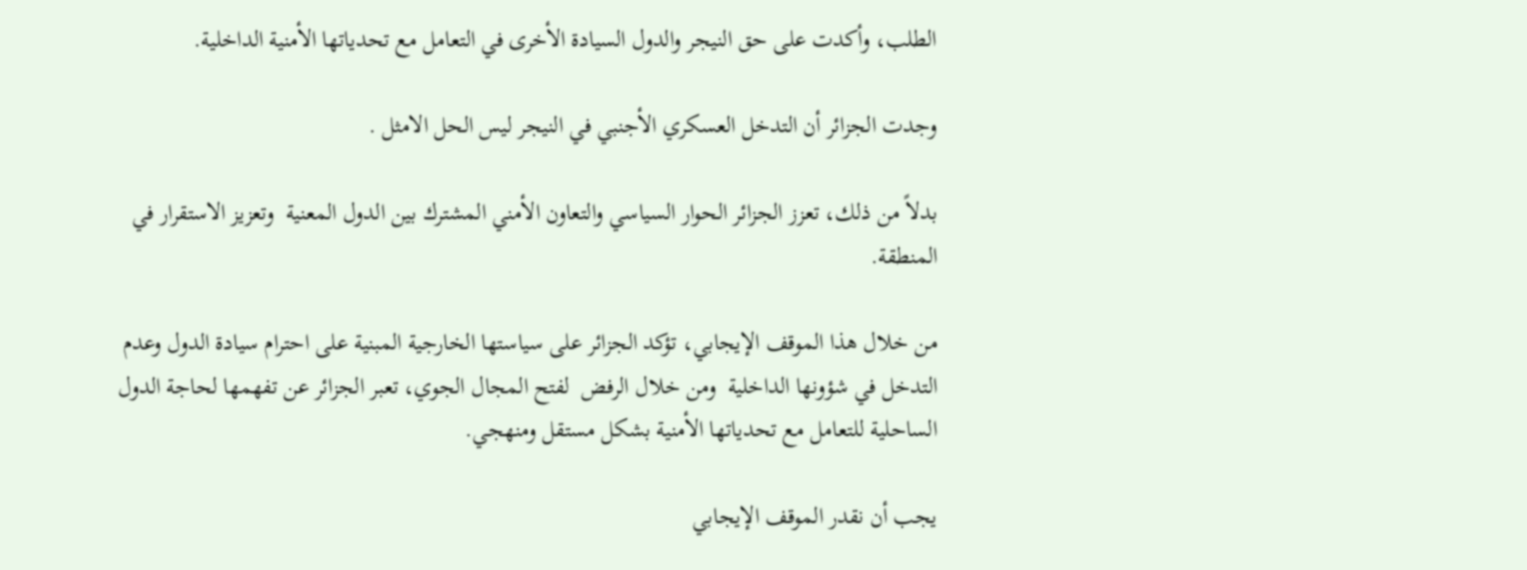الطلب، وأكدت على حق النيجر والدول السيادة الأخرى في التعامل مع تحدياتها الأمنية الداخلية.

وجدت الجزائر أن التدخل العسكري الأجنبي في النيجر ليس الحل الامثل .

بدلاً من ذلك، تعزز الجزائر الحوار السياسي والتعاون الأمني المشترك بين الدول المعنية  وتعزيز الاستقرار في المنطقة.

من خلال هذا الموقف الإيجابي، تؤكد الجزائر على سياستها الخارجية المبنية على احترام سيادة الدول وعدم التدخل في شؤونها الداخلية  ومن خلال الرفض  لفتح المجال الجوي، تعبر الجزائر عن تفهمها لحاجة الدول الساحلية للتعامل مع تحدياتها الأمنية بشكل مستقل ومنهجي.

يجب أن نقدر الموقف الإيجابي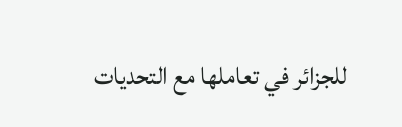للجزائر في تعاملها مع التحديات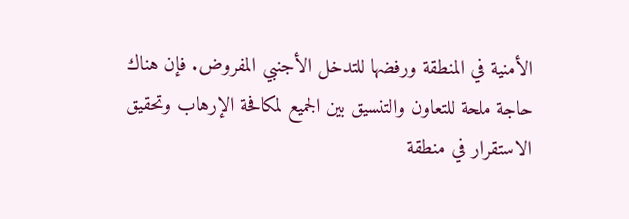الأمنية في المنطقة ورفضها للتدخل الأجنبي المفروض. فإن هناك حاجة ملحة للتعاون والتنسيق بين الجميع لمكافحة الإرهاب وتحقيق الاستقرار في منطقة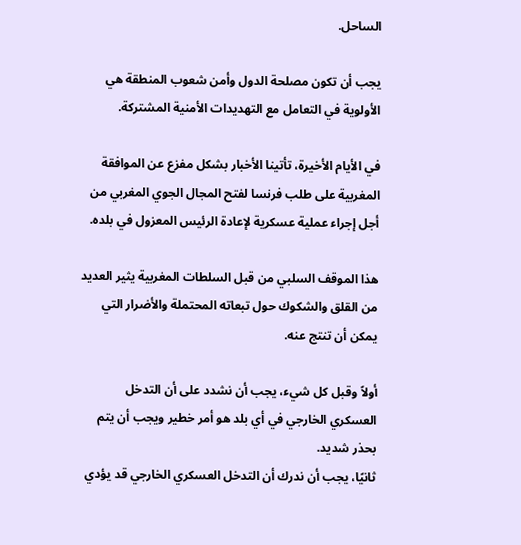الساحل.

يجب أن تكون مصلحة الدول وأمن شعوب المنطقة هي الأولوية في التعامل مع التهديدات الأمنية المشتركة.

في الأيام الأخيرة، تأتينا الأخبار بشكل مفزع عن الموافقة المغربية على طلب فرنسا لفتح المجال الجوي المغربي من أجل إجراء عملية عسكرية لإعادة الرئيس المعزول في بلده.

هذا الموقف السلبي من قبل السلطات المغربية يثير العديد من القلق والشكوك حول تبعاته المحتملة والأضرار التي يمكن أن تنتج عنه.

أولاً وقبل كل شيء، يجب أن نشدد على أن التدخل العسكري الخارجي في أي بلد هو أمر خطير ويجب أن يتم بحذر شديد.
ثانيًا، يجب أن ندرك أن التدخل العسكري الخارجي قد يؤدي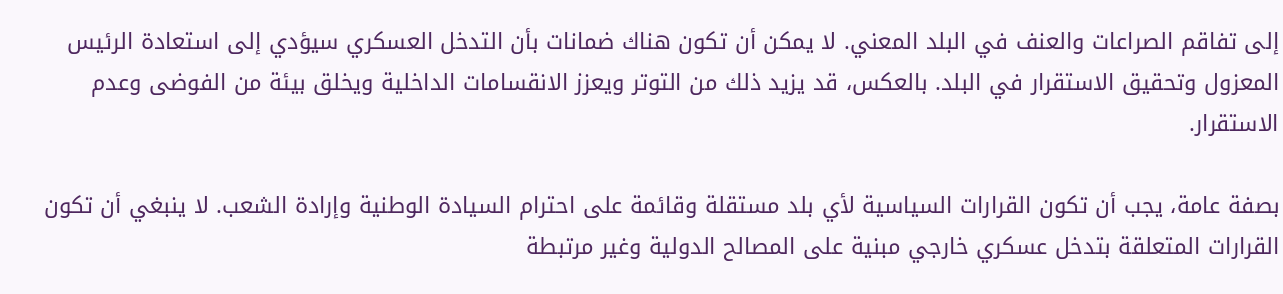إلى تفاقم الصراعات والعنف في البلد المعني. لا يمكن أن تكون هناك ضمانات بأن التدخل العسكري سيؤدي إلى استعادة الرئيس المعزول وتحقيق الاستقرار في البلد. بالعكس، قد يزيد ذلك من التوتر ويعزز الانقسامات الداخلية ويخلق بيئة من الفوضى وعدم الاستقرار.

بصفة عامة، يجب أن تكون القرارات السياسية لأي بلد مستقلة وقائمة على احترام السيادة الوطنية وإرادة الشعب. لا ينبغي أن تكون القرارات المتعلقة بتدخل عسكري خارجي مبنية على المصالح الدولية وغير مرتبطة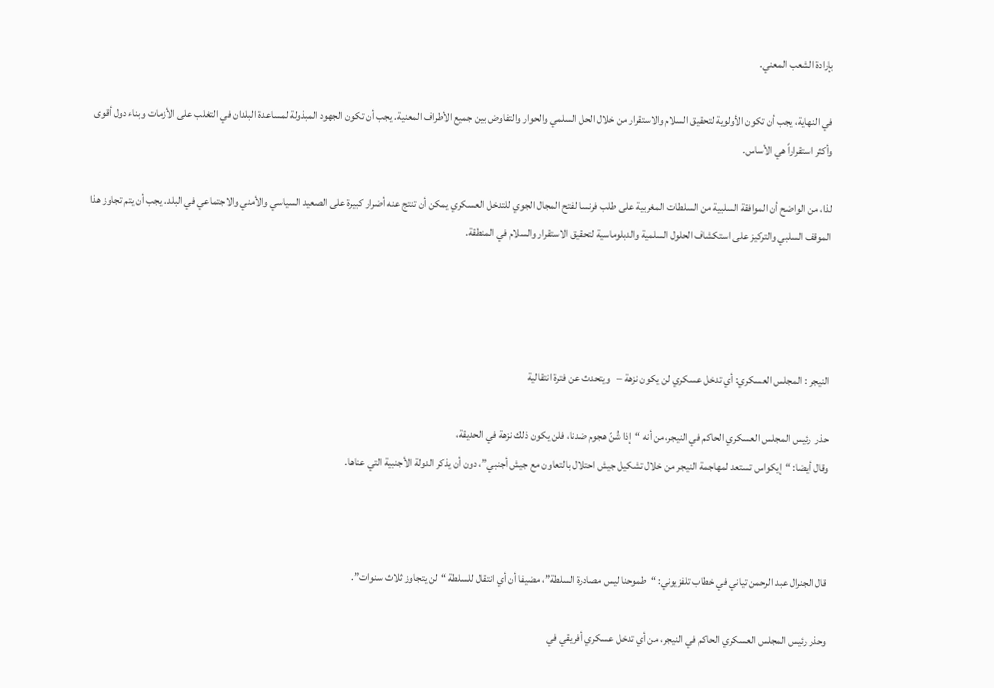بإرادة الشعب المعني.

في النهاية، يجب أن تكون الأولوية لتحقيق السلام والاستقرار من خلال الحل السلمي والحوار والتفاوض بين جميع الأطراف المعنية. يجب أن تكون الجهود المبذولة لمساعدة البلدان في التغلب على الأزمات وبناء دول أقوى وأكثر استقراراً هي الأساس.

لذا، من الواضح أن الموافقة السلبية من السلطات المغربية على طلب فرنسا لفتح المجال الجوي للتدخل العسكري يمكن أن تنتج عنه أضرار كبيرة على الصعيد السياسي والأمني والاجتماعي في البلد. يجب أن يتم تجاوز هذا الموقف السلبي والتركيز على استكشاف الحلول السلمية والدبلوماسية لتحقيق الاستقرار والسلام في المنطقة.




النيجر : المجلس العسكري: أي تدخل عسكري لن يكون نزهة –   ويتحدث عن فترة انتقالية

حذر  رئيس المجلس العسكري الحاكم في النيجر،من أنه “إذا شُنّ هجوم ضدنا، فلن يكون ذلك نزهة في الحديقة،
وقال أيضا: “إيكواس تستعد لمهاجمة النيجر من خلال تشكيل جيش احتلال بالتعاون مع جيش أجنبي”، دون أن يذكر الدولة الأجنبية التي عناها.



قال الجنرال عبد الرحمن تياني في خطاب تلفزيوني: “طموحنا ليس مصادرة السلطة”، مضيفا أن أي انتقال للسلطة “لن يتجاوز ثلاث سنوات”.

وحذر رئيس المجلس العسكري الحاكم في النيجر، من أي تدخل عسكري أفريقي في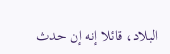البلاد، قائلا إنه إن حدث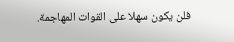فلن يكون سهلا على القوات المهاجمة.